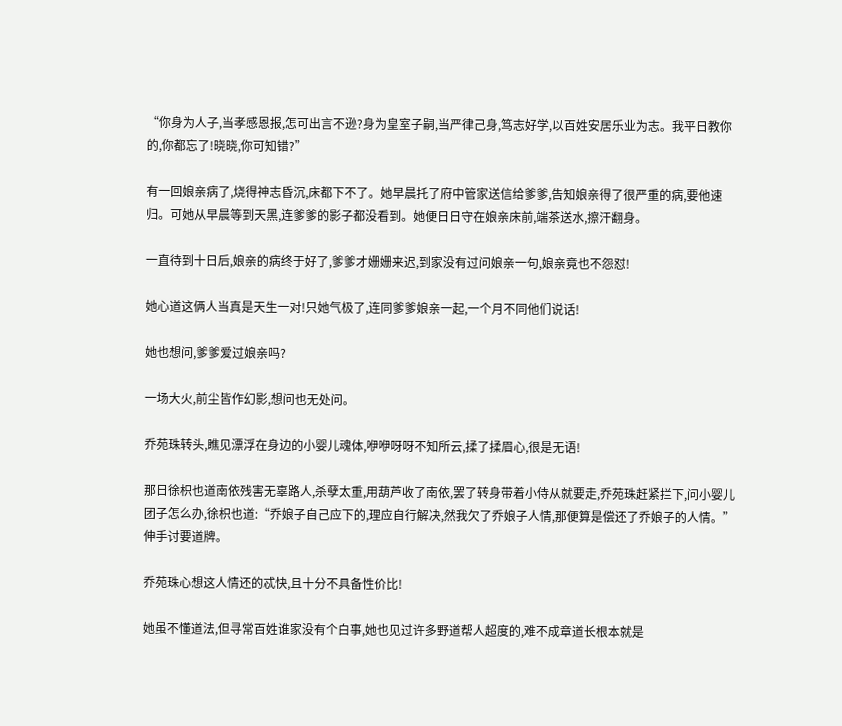“你身为人子,当孝感恩报,怎可出言不逊?身为皇室子嗣,当严律己身,笃志好学,以百姓安居乐业为志。我平日教你的,你都忘了!晓晓,你可知错?”

有一回娘亲病了,烧得神志昏沉,床都下不了。她早晨托了府中管家送信给爹爹,告知娘亲得了很严重的病,要他速归。可她从早晨等到天黑,连爹爹的影子都没看到。她便日日守在娘亲床前,端茶送水,擦汗翻身。

一直待到十日后,娘亲的病终于好了,爹爹才姗姗来迟,到家没有过问娘亲一句,娘亲竟也不怨怼!

她心道这俩人当真是天生一对!只她气极了,连同爹爹娘亲一起,一个月不同他们说话!

她也想问,爹爹爱过娘亲吗?

一场大火,前尘皆作幻影,想问也无处问。

乔苑珠转头,瞧见漂浮在身边的小婴儿魂体,咿咿呀呀不知所云,揉了揉眉心,很是无语!

那日徐枳也道南依残害无辜路人,杀孽太重,用葫芦收了南依,罢了转身带着小侍从就要走,乔苑珠赶紧拦下,问小婴儿团子怎么办,徐枳也道:“乔娘子自己应下的,理应自行解决,然我欠了乔娘子人情,那便算是偿还了乔娘子的人情。”伸手讨要道牌。

乔苑珠心想这人情还的忒快,且十分不具备性价比!

她虽不懂道法,但寻常百姓谁家没有个白事,她也见过许多野道帮人超度的,难不成章道长根本就是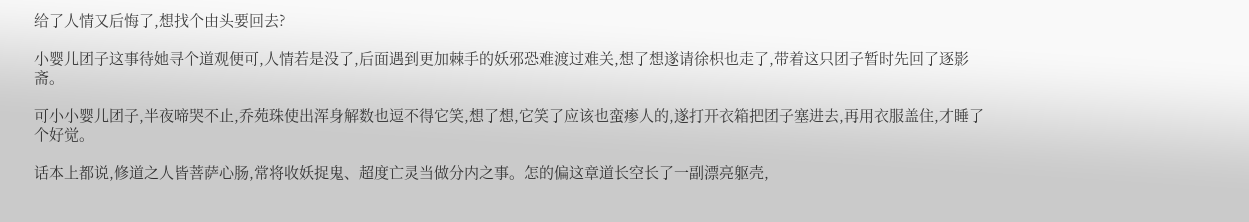给了人情又后悔了,想找个由头要回去?

小婴儿团子这事待她寻个道观便可,人情若是没了,后面遇到更加棘手的妖邪恐难渡过难关,想了想遂请徐枳也走了,带着这只团子暂时先回了逐影斋。

可小小婴儿团子,半夜啼哭不止,乔苑珠使出浑身解数也逗不得它笑,想了想,它笑了应该也蛮瘆人的,遂打开衣箱把团子塞进去,再用衣服盖住,才睡了个好觉。

话本上都说,修道之人皆菩萨心肠,常将收妖捉鬼、超度亡灵当做分内之事。怎的偏这章道长空长了一副漂亮躯壳,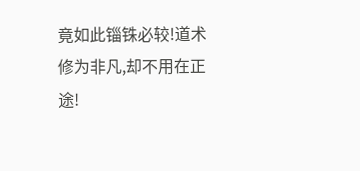竟如此锱铢必较!道术修为非凡,却不用在正途!